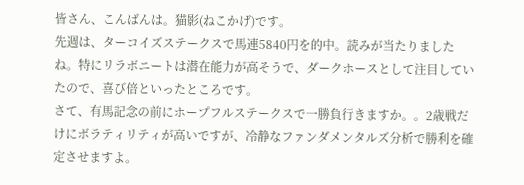皆さん、こんばんは。猫影(ねこかげ)です。
先週は、ターコイズステークスで馬連5840円を的中。読みが当たりましたね。特にリラボニートは潜在能力が高そうで、ダークホースとして注目していたので、喜び倍といったところです。
さて、有馬記念の前にホープフルステークスで一勝負行きますか。。2歳戦だけにボラティリティが高いですが、冷静なファンダメンタルズ分析で勝利を確定させますよ。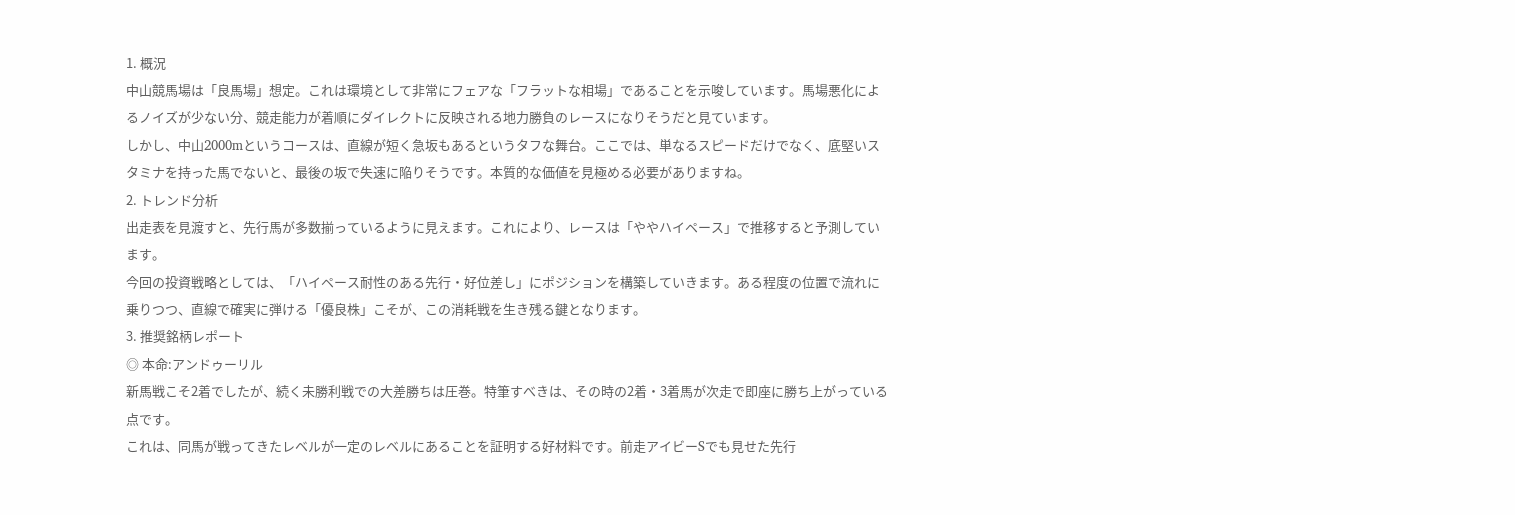1. 概況
中山競馬場は「良馬場」想定。これは環境として非常にフェアな「フラットな相場」であることを示唆しています。馬場悪化によるノイズが少ない分、競走能力が着順にダイレクトに反映される地力勝負のレースになりそうだと見ています。
しかし、中山2000mというコースは、直線が短く急坂もあるというタフな舞台。ここでは、単なるスピードだけでなく、底堅いスタミナを持った馬でないと、最後の坂で失速に陥りそうです。本質的な価値を見極める必要がありますね。
2. トレンド分析
出走表を見渡すと、先行馬が多数揃っているように見えます。これにより、レースは「ややハイペース」で推移すると予測しています。
今回の投資戦略としては、「ハイペース耐性のある先行・好位差し」にポジションを構築していきます。ある程度の位置で流れに乗りつつ、直線で確実に弾ける「優良株」こそが、この消耗戦を生き残る鍵となります。
3. 推奨銘柄レポート
◎ 本命:アンドゥーリル
新馬戦こそ2着でしたが、続く未勝利戦での大差勝ちは圧巻。特筆すべきは、その時の2着・3着馬が次走で即座に勝ち上がっている点です。
これは、同馬が戦ってきたレベルが一定のレベルにあることを証明する好材料です。前走アイビーSでも見せた先行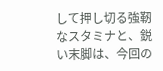して押し切る強靭なスタミナと、鋭い末脚は、今回の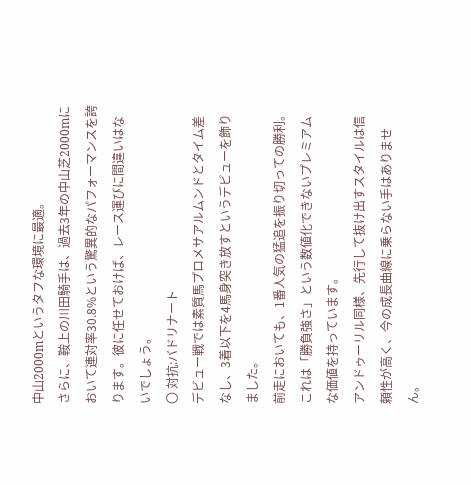中山2000mというタフな環境に最適。
さらに、鞍上の川田騎手は、過去3年の中山芝2000mにおいて連対率30.8%という驚異的なパフォーマンスを誇ります。彼に任せておけば、レース運びに間違いはないでしょう。
〇 対抗:バドリナート
デビュー戦では素質馬プロメサアルムンドとタイム差なし、3着以下を4馬身突き放すというデビューを飾りました。
前走においても、1番人気の猛追を振り切っての勝利。これは「勝負強さ」という数値化できないプレミアムな価値を持っています。
アンドゥーリル同様、先行して抜け出すスタイルは信頼性が高く、今の成長曲線に乗らない手はありません。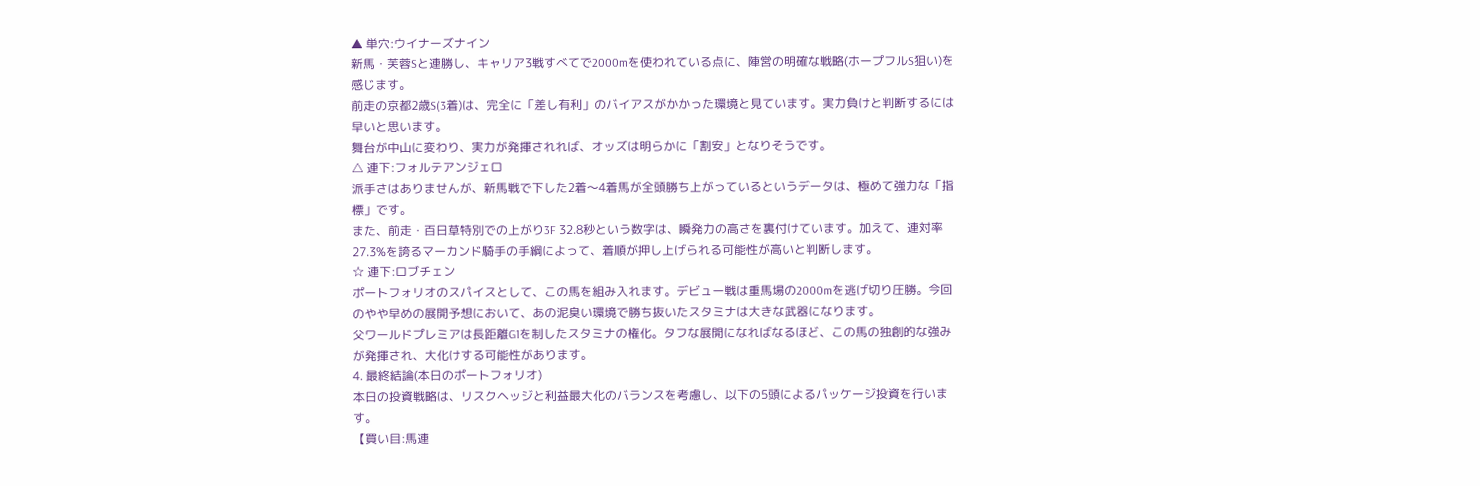▲ 単穴:ウイナーズナイン
新馬・芙蓉Sと連勝し、キャリア3戦すべてで2000mを使われている点に、陣営の明確な戦略(ホープフルS狙い)を感じます。
前走の京都2歳S(3着)は、完全に「差し有利」のバイアスがかかった環境と見ています。実力負けと判断するには早いと思います。
舞台が中山に変わり、実力が発揮されれば、オッズは明らかに「割安」となりそうです。
△ 連下:フォルテアンジェロ
派手さはありませんが、新馬戦で下した2着〜4着馬が全頭勝ち上がっているというデータは、極めて強力な「指標」です。
また、前走・百日草特別での上がり3F 32.8秒という数字は、瞬発力の高さを裏付けています。加えて、連対率27.3%を誇るマーカンド騎手の手綱によって、着順が押し上げられる可能性が高いと判断します。
☆ 連下:ロブチェン
ポートフォリオのスパイスとして、この馬を組み入れます。デビュー戦は重馬場の2000mを逃げ切り圧勝。今回のやや早めの展開予想において、あの泥臭い環境で勝ち抜いたスタミナは大きな武器になります。
父ワールドプレミアは長距離G1を制したスタミナの権化。タフな展開になればなるほど、この馬の独創的な強みが発揮され、大化けする可能性があります。
4. 最終結論(本日のポートフォリオ)
本日の投資戦略は、リスクヘッジと利益最大化のバランスを考慮し、以下の5頭によるパッケージ投資を行います。
【買い目:馬連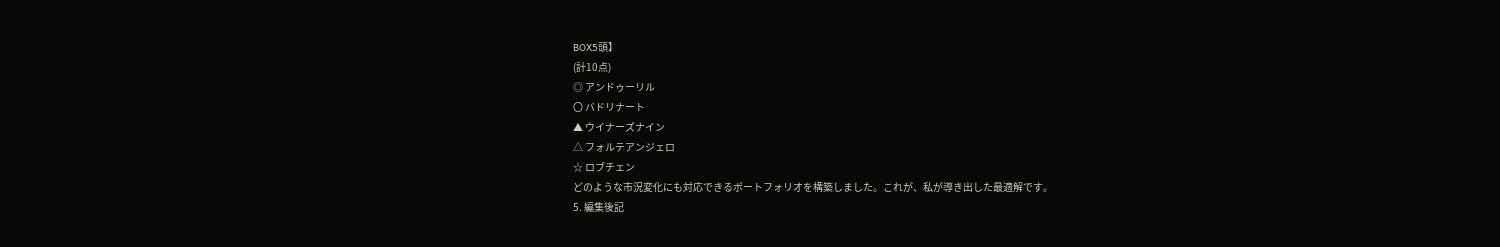BOX5頭】
(計10点)
◎ アンドゥーリル
〇 バドリナート
▲ ウイナーズナイン
△ フォルテアンジェロ
☆ ロブチェン
どのような市況変化にも対応できるポートフォリオを構築しました。これが、私が導き出した最適解です。
5. 編集後記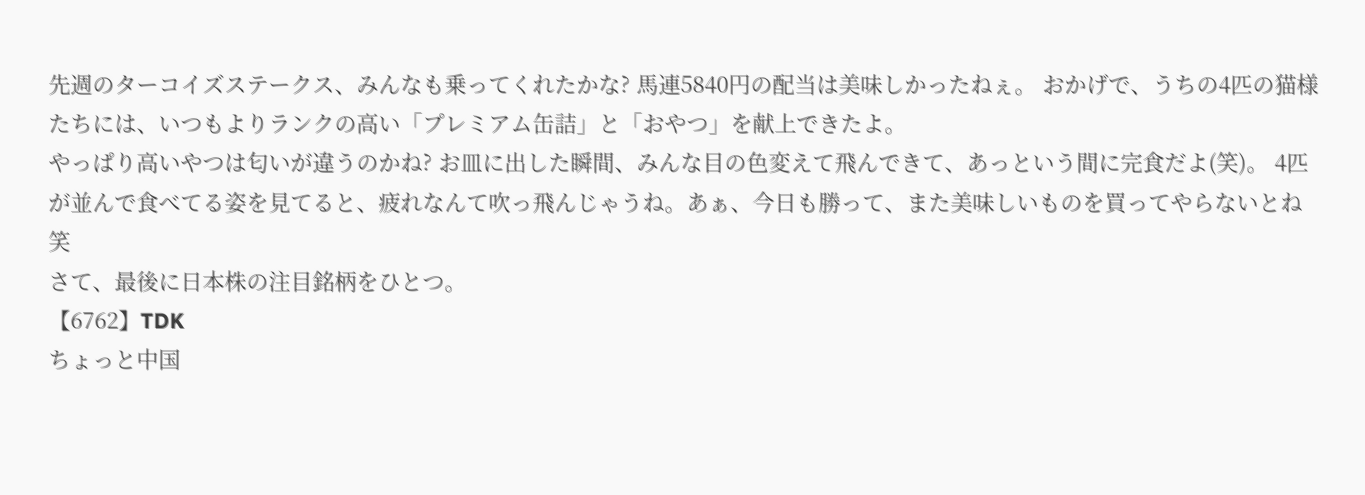先週のターコイズステークス、みんなも乗ってくれたかな? 馬連5840円の配当は美味しかったねぇ。 おかげで、うちの4匹の猫様たちには、いつもよりランクの高い「プレミアム缶詰」と「おやつ」を献上できたよ。
やっぱり高いやつは匂いが違うのかね? お皿に出した瞬間、みんな目の色変えて飛んできて、あっという間に完食だよ(笑)。 4匹が並んで食べてる姿を見てると、疲れなんて吹っ飛んじゃうね。あぁ、今日も勝って、また美味しいものを買ってやらないとね笑
さて、最後に日本株の注目銘柄をひとつ。
【6762】TDK
ちょっと中国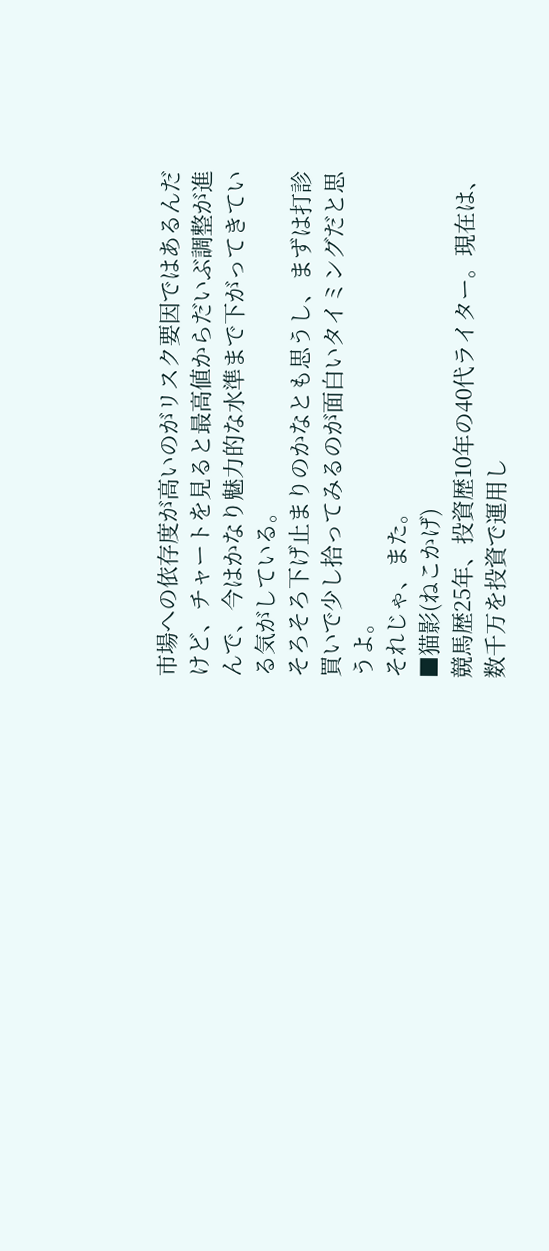市場への依存度が高いのがリスク要因ではあるんだけど、チャートを見ると最高値からだいぶ調整が進んで、今はかなり魅力的な水準まで下がってきている気がしている。
そろそろ下げ止まりのかなとも思うし、まずは打診買いで少し拾ってみるのが面白いタイミングだと思うよ。
それじゃ、また。
■猫影(ねこかげ)
競馬歴25年、投資歴10年の40代ライター。現在は、数千万を投資で運用し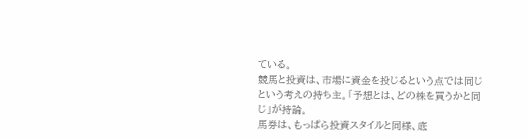ている。
競馬と投資は、市場に資金を投じるという点では同じという考えの持ち主。「予想とは、どの株を買うかと同じ」が持論。
馬券は、もっぱら投資スタイルと同様、底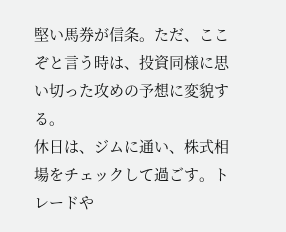堅い馬券が信条。ただ、ここぞと言う時は、投資同様に思い切った攻めの予想に変貌する。
休日は、ジムに通い、株式相場をチェックして過ごす。トレードや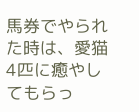馬券でやられた時は、愛猫4匹に癒やしてもらっ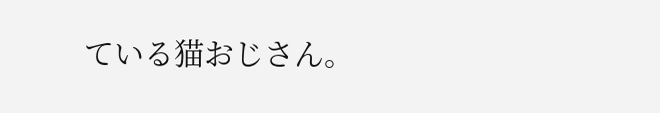ている猫おじさん。